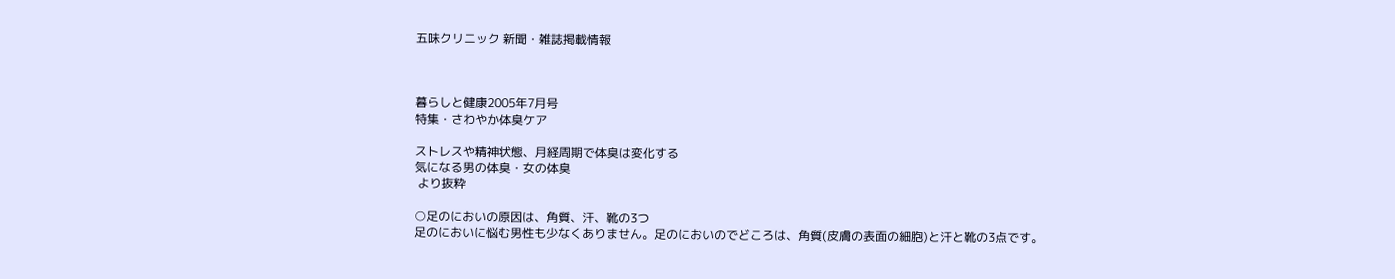五味クリニック 新聞・雑誌掲載情報



暮らしと健康2005年7月号
特集・さわやか体臭ケア

ストレスや精神状態、月経周期で体臭は変化する
気になる男の体臭・女の体臭
 より抜粋

○足のにおいの原因は、角質、汗、靴の3つ
足のにおいに悩む男性も少なくありません。足のにおいのでどころは、角質(皮膚の表面の細胞)と汗と靴の3点です。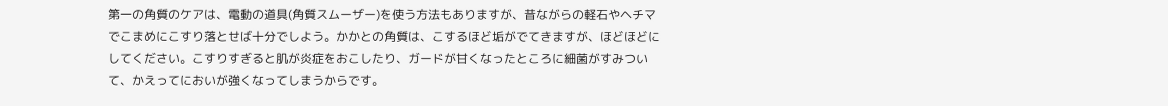第一の角質のケアは、電動の道具(角質スムーザー)を使う方法もありますが、昔ながらの軽石やヘチマでこまめにこすり落とせば十分でしよう。かかとの角質は、こするほど垢がでてきますが、ほどほどにしてください。こすりすぎると肌が炎症をおこしたり、ガードが甘くなったところに細菌がすみついて、かえってにおいが強くなってしまうからです。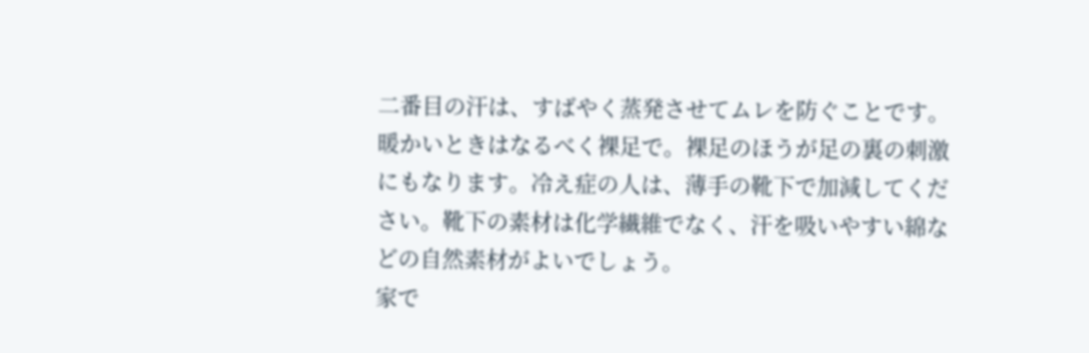二番目の汗は、すばやく蒸発させてムレを防ぐことです。暖かいときはなるべく裸足で。裸足のほうが足の裏の刺激にもなります。冷え症の人は、薄手の靴下で加減してください。靴下の素材は化学繊維でなく、汗を吸いやすい綿などの自然素材がよいでしょう。
家で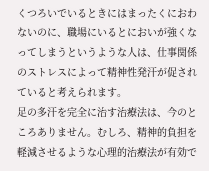くつろいでいるときにはまったくにおわないのに、職場にいるとにおいが強くなってしまうというような人は、仕事関係のストレスによって精神性発汗が促されていると考えられます。
足の多汗を完全に治す治療法は、今のところありません。むしろ、精神的負担を軽減させるような心理的治療法が有効で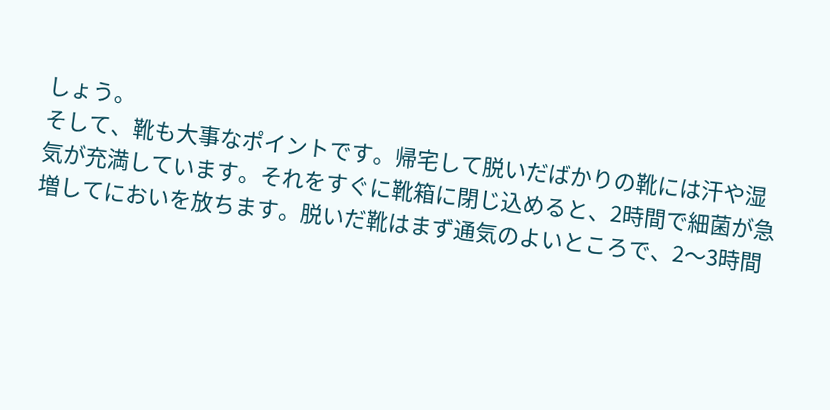しょう。
そして、靴も大事なポイントです。帰宅して脱いだばかりの靴には汗や湿気が充満しています。それをすぐに靴箱に閉じ込めると、2時間で細菌が急増してにおいを放ちます。脱いだ靴はまず通気のよいところで、2〜3時間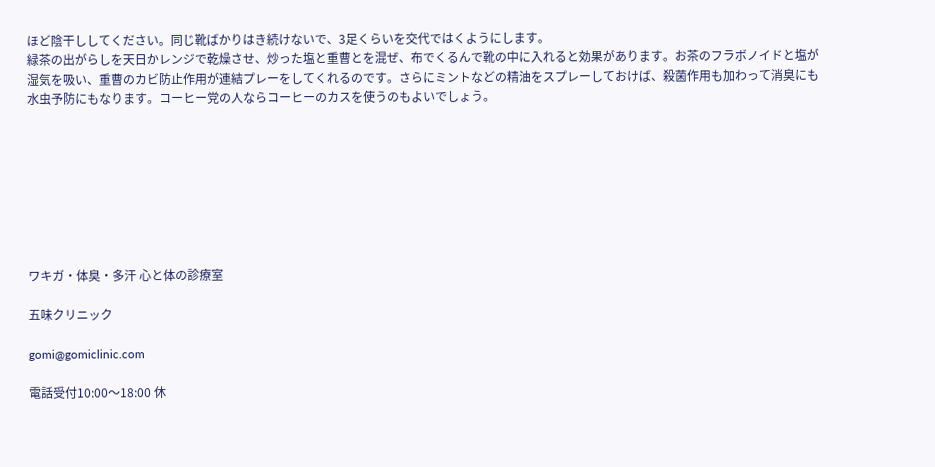ほど陰干ししてください。同じ靴ばかりはき続けないで、3足くらいを交代ではくようにします。
緑茶の出がらしを天日かレンジで乾燥させ、炒った塩と重曹とを混ぜ、布でくるんで靴の中に入れると効果があります。お茶のフラボノイドと塩が湿気を吸い、重曹のカビ防止作用が連結プレーをしてくれるのです。さらにミントなどの精油をスプレーしておけば、殺菌作用も加わって消臭にも水虫予防にもなります。コーヒー党の人ならコーヒーのカスを使うのもよいでしょう。








ワキガ・体臭・多汗 心と体の診療室

五味クリニック

gomi@gomiclinic.com

電話受付10:00〜18:00 休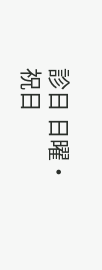診日 日曜・祝日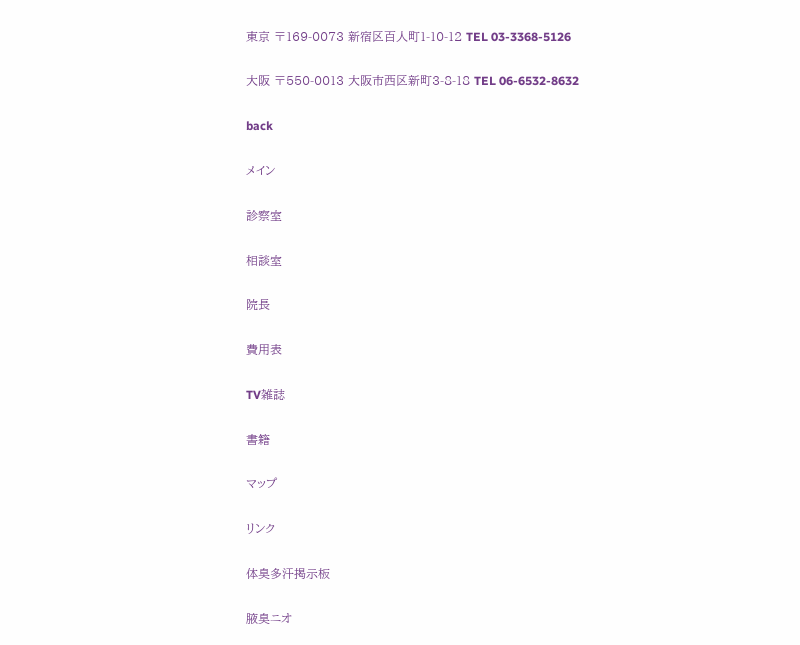東京 〒169-0073 新宿区百人町1-10-12 TEL 03-3368-5126

大阪 〒550-0013 大阪市西区新町3-8-18 TEL 06-6532-8632

back

メイン

診察室

相談室

院長

費用表

TV雑誌

書籍

マップ

リンク

体臭多汗掲示板

腋臭ニオ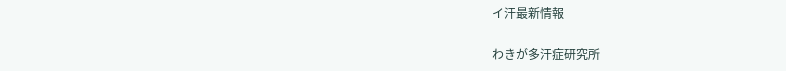イ汗最新情報

わきが多汗症研究所